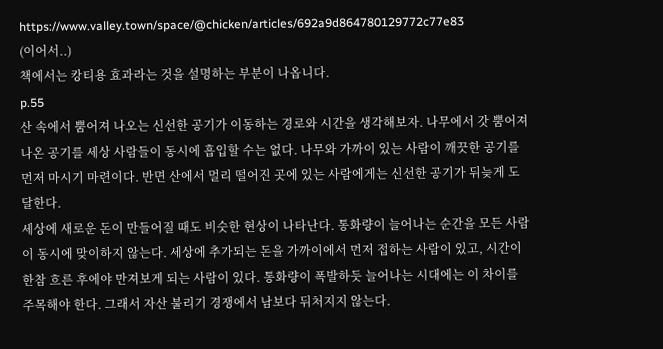https://www.valley.town/space/@chicken/articles/692a9d864780129772c77e83
(이어서..)
책에서는 캉티용 효과라는 것을 설명하는 부분이 나옵니다.
p.55
산 속에서 뿜어져 나오는 신선한 공기가 이동하는 경로와 시간을 생각해보자. 나무에서 갓 뿜어져 나온 공기를 세상 사람들이 동시에 흡입할 수는 없다. 나무와 가까이 있는 사람이 깨끗한 공기를 먼저 마시기 마련이다. 반면 산에서 멀리 떨어진 곳에 있는 사람에게는 신선한 공기가 뒤늦게 도달한다.
세상에 새로운 돈이 만들어질 때도 비슷한 현상이 나타난다. 통화량이 늘어나는 순간을 모든 사람이 동시에 맞이하지 않는다. 세상에 추가되는 돈을 가까이에서 먼저 접하는 사람이 있고, 시간이 한참 흐른 후에야 만져보게 되는 사람이 있다. 통화량이 폭발하듯 늘어나는 시대에는 이 차이를 주목해야 한다. 그래서 자산 불리기 경쟁에서 남보다 뒤처지지 않는다.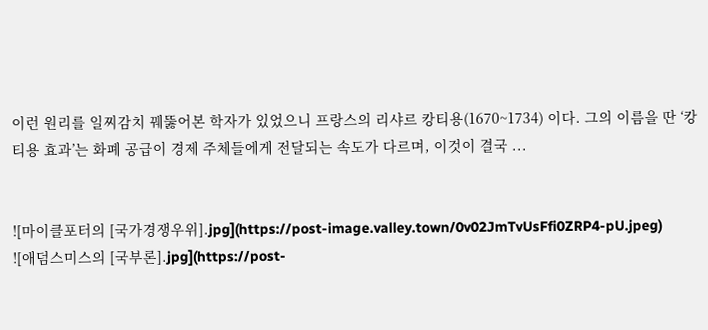이런 원리를 일찌감치 꿰뚫어본 학자가 있었으니 프랑스의 리샤르 캉티용(1670~1734) 이다. 그의 이름을 딴 ‘캉티용 효과’는 화폐 공급이 경제 주체들에게 전달되는 속도가 다르며, 이것이 결국 ...


![마이클포터의 [국가경쟁우위].jpg](https://post-image.valley.town/0v02JmTvUsFfi0ZRP4-pU.jpeg)
![애덤스미스의 [국부론].jpg](https://post-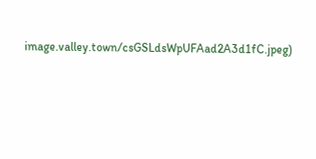image.valley.town/csGSLdsWpUFAad2A3d1fC.jpeg)